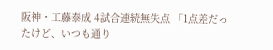阪神・工藤泰成 4試合連続無失点 「1点差だったけど、いつも通り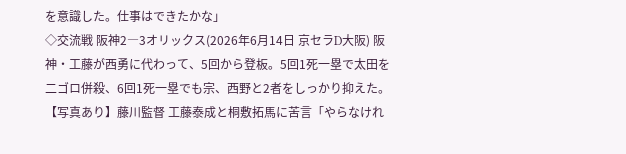を意識した。仕事はできたかな」
◇交流戦 阪神2―3オリックス(2026年6月14日 京セラD大阪) 阪神・工藤が西勇に代わって、5回から登板。5回1死一塁で太田を二ゴロ併殺、6回1死一塁でも宗、西野と2者をしっかり抑えた。 【写真あり】藤川監督 工藤泰成と桐敷拓馬に苦言「やらなけれ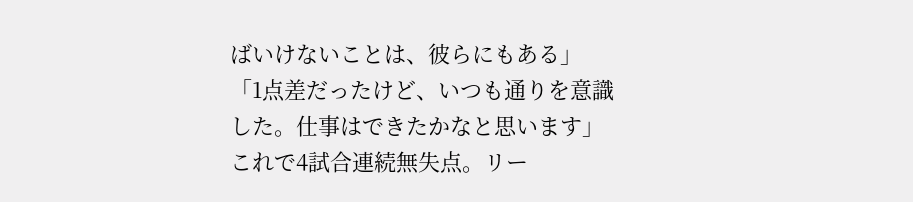ばいけないことは、彼らにもある」 「1点差だったけど、いつも通りを意識した。仕事はできたかなと思います」 これで4試合連続無失点。リー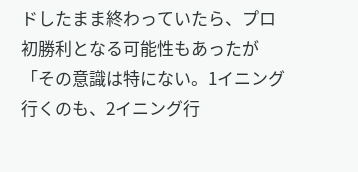ドしたまま終わっていたら、プロ初勝利となる可能性もあったが「その意識は特にない。1イニング行くのも、2イニング行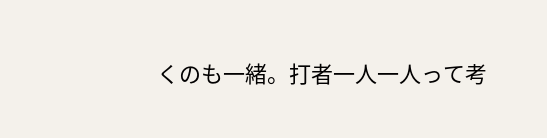くのも一緒。打者一人一人って考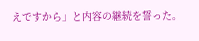えですから」と内容の継続を誓った。